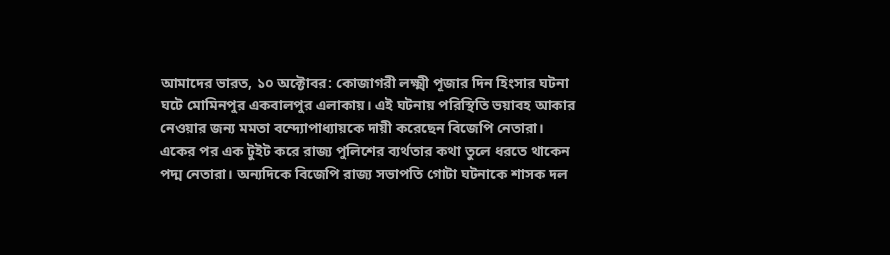আমাদের ভারত, ১০ অক্টোবর: কোজাগরী লক্ষ্মী পূজার দিন হিংসার ঘটনা ঘটে মোমিনপুর একবালপুর এলাকায়। এই ঘটনায় পরিস্থিতি ভয়াবহ আকার নেওয়ার জন্য মমতা বন্দ্যোপাধ্যায়কে দায়ী করেছেন বিজেপি নেতারা। একের পর এক টুইট করে রাজ্য পুলিশের ব্যর্থতার কথা তুলে ধরতে থাকেন পদ্ম নেতারা। অন্যদিকে বিজেপি রাজ্য সভাপতি গোটা ঘটনাকে শাসক দল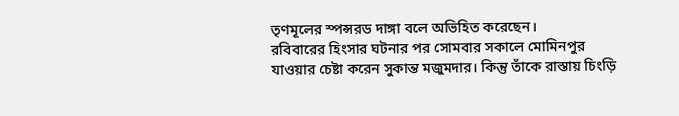তৃণমূলের স্পন্সরড দাঙ্গা বলে অভিহিত করেছেন।
রবিবারের হিংসার ঘটনার পর সোমবার সকালে মোমিনপুর যাওয়ার চেষ্টা করেন সুকান্ত মজুমদার। কিন্তু তাঁকে রাস্তায় চিংড়ি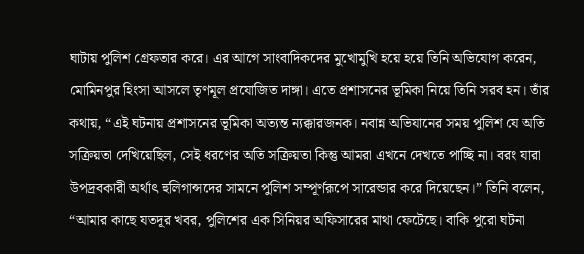ঘাটায় পুলিশ গ্রেফতার করে। এর আগে সাংবাদিকদের মুখোমুখি হয়ে হয়ে তিনি অভিযোগ করেন, মোমিনপুর হিংসা আসলে তৃণমূল প্রযোজিত দাঙ্গা। এতে প্রশাসনের ভূমিকা নিয়ে তিনি সরব হন। তাঁর কথায়, “এই ঘটনায় প্রশাসনের ভূমিকা অত্যন্ত ন্যক্কারজনক। নবান্ন অভিযানের সময় পুলিশ যে অতি সক্রিয়তা দেখিয়েছিল, সেই ধরণের অতি সক্রিয়তা কিন্তু আমরা এখনে দেখতে পাচ্ছি না। বরং যারা উপদ্রবকারী অর্থাৎ হুলিগান্সদের সামনে পুলিশ সম্পূর্ণরূপে সারেন্ডার করে দিয়েছেন।” তিনি বলেন, “আমার কাছে যতদূর খবর, পুলিশের এক সিনিয়র অফিসারের মাথা ফেটেছে। বাকি পুরো ঘটনা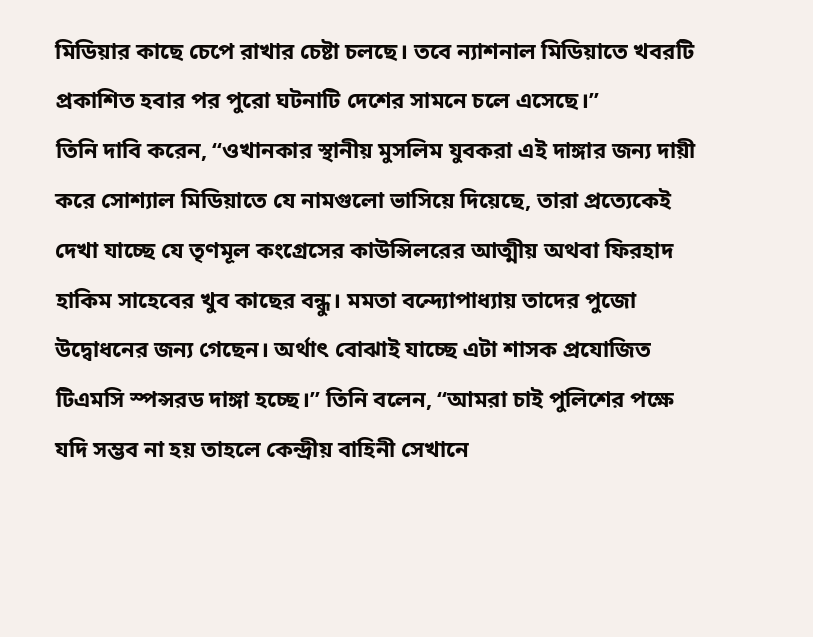মিডিয়ার কাছে চেপে রাখার চেষ্টা চলছে। তবে ন্যাশনাল মিডিয়াতে খবরটি প্রকাশিত হবার পর পুরো ঘটনাটি দেশের সামনে চলে এসেছে।”
তিনি দাবি করেন, “ওখানকার স্থানীয় মুসলিম যুবকরা এই দাঙ্গার জন্য দায়ী করে সোশ্যাল মিডিয়াতে যে নামগুলো ভাসিয়ে দিয়েছে, তারা প্রত্যেকেই দেখা যাচ্ছে যে তৃণমূল কংগ্রেসের কাউন্সিলরের আত্মীয় অথবা ফিরহাদ হাকিম সাহেবের খুব কাছের বন্ধু। মমতা বন্দ্যোপাধ্যায় তাদের পুজো উদ্বোধনের জন্য গেছেন। অর্থাৎ বোঝাই যাচ্ছে এটা শাসক প্রযোজিত টিএমসি স্পন্সরড দাঙ্গা হচ্ছে।” তিনি বলেন, “আমরা চাই পুলিশের পক্ষে যদি সম্ভব না হয় তাহলে কেন্দ্রীয় বাহিনী সেখানে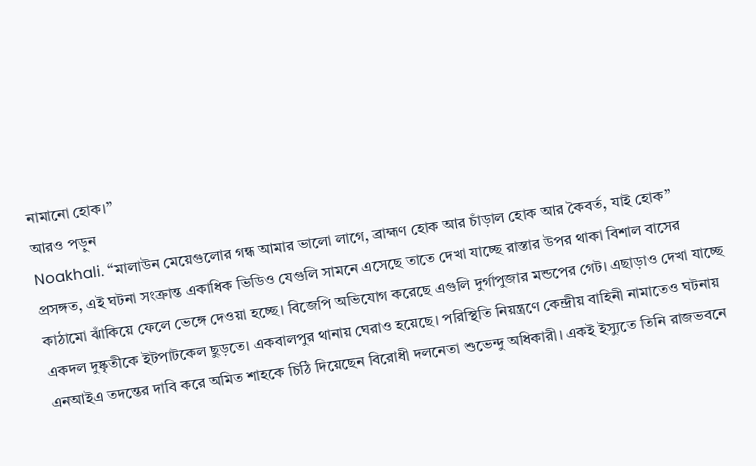নামানো হোক।”
আরও পড়ুন
Noakhali. “মালাউন মেয়েগুলোর গন্ধ আমার ভালো লাগে, ব্রাহ্মণ হোক আর চাঁড়াল হোক আর কৈবর্ত, যাই হোক”
প্রসঙ্গত, এই ঘটনা সংক্রান্ত একাধিক ভিডিও যেগুলি সামনে এসেছে তাতে দেখা যাচ্ছে রাস্তার উপর থাকা বিশাল বাসের কাঠামো ঝাঁকিয়ে ফেলে ভেঙ্গে দেওয়া হচ্ছে। বিজেপি অভিযোগ করেছে এগুলি দুর্গাপুজার মন্ডপের গেট। এছাড়াও দেখা যাচ্ছে একদল দুষ্কৃতীকে ইটপাটকেল ছুড়তে। একবালপুর থানায় ঘেরাও হয়েছে। পরিস্থিতি নিয়ন্ত্রণে কেন্দ্রীয় বাহিনী নামাতেও ঘটনায় এনআইএ তদন্তের দাবি করে অমিত শাহকে চিঠি দিয়েছেন বিরোধী দলনেতা শুভেন্দু অধিকারী। একই ইস্যুতে তিনি রাজভবনে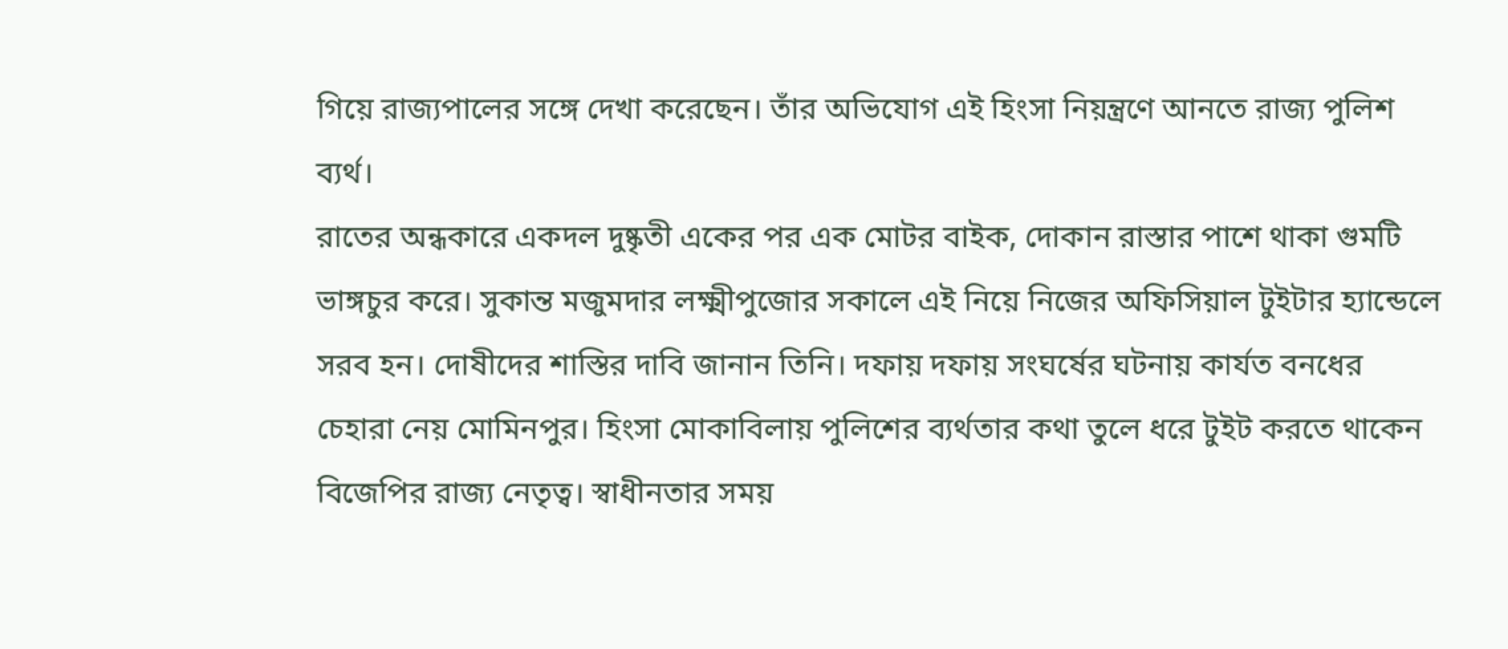গিয়ে রাজ্যপালের সঙ্গে দেখা করেছেন। তাঁর অভিযোগ এই হিংসা নিয়ন্ত্রণে আনতে রাজ্য পুলিশ ব্যর্থ।
রাতের অন্ধকারে একদল দুষ্কৃতী একের পর এক মোটর বাইক, দোকান রাস্তার পাশে থাকা গুমটি ভাঙ্গচুর করে। সুকান্ত মজুমদার লক্ষ্মীপুজোর সকালে এই নিয়ে নিজের অফিসিয়াল টুইটার হ্যান্ডেলে সরব হন। দোষীদের শাস্তির দাবি জানান তিনি। দফায় দফায় সংঘর্ষের ঘটনায় কার্যত বনধের চেহারা নেয় মোমিনপুর। হিংসা মোকাবিলায় পুলিশের ব্যর্থতার কথা তুলে ধরে টুইট করতে থাকেন বিজেপির রাজ্য নেতৃত্ব। স্বাধীনতার সময়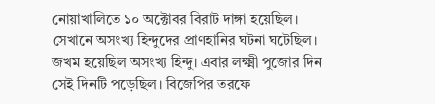নোয়াখালিতে ১০ অক্টোবর বিরাট দাঙ্গা হয়েছিল। সেখানে অসংখ্য হিন্দুদের প্রাণহানির ঘটনা ঘটেছিল। জখম হয়েছিল অসংখ্য হিন্দু। এবার লক্ষ্মী পুজোর দিন সেই দিনটি পড়েছিল। বিজেপির তরফে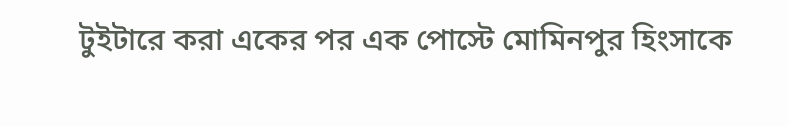টুইটারে করা একের পর এক পোস্টে মোমিনপুর হিংসাকে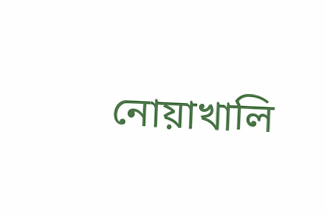নোয়াখালি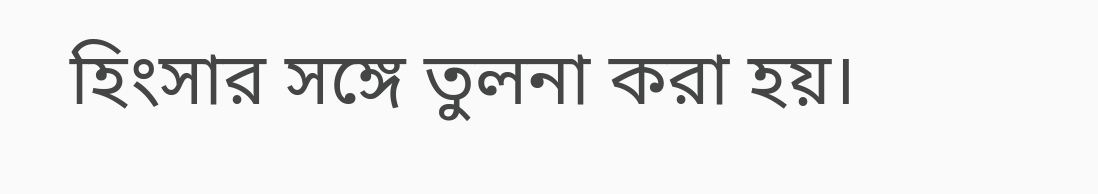হিংসার সঙ্গে তুলনা করা হয়।